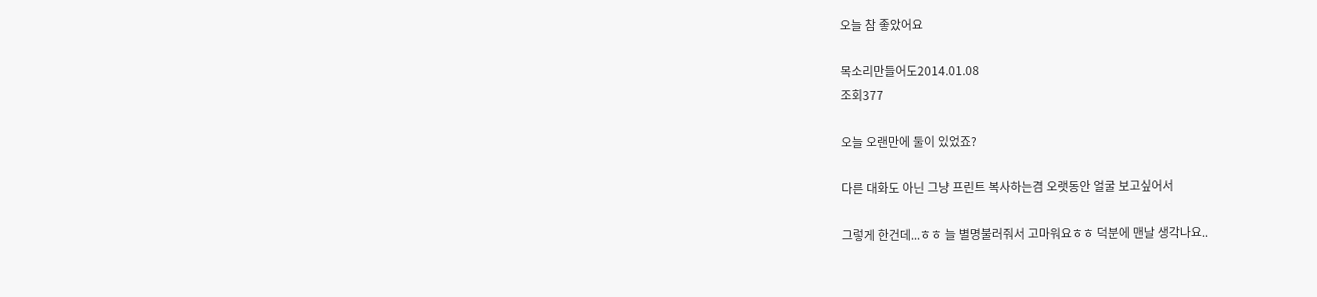오늘 참 좋았어요

목소리만들어도2014.01.08
조회377

오늘 오랜만에 둘이 있었죠?

다른 대화도 아닌 그냥 프린트 복사하는겸 오랫동안 얼굴 보고싶어서

그렇게 한건데...ㅎㅎ 늘 별명불러줘서 고마워요ㅎㅎ 덕분에 맨날 생각나요..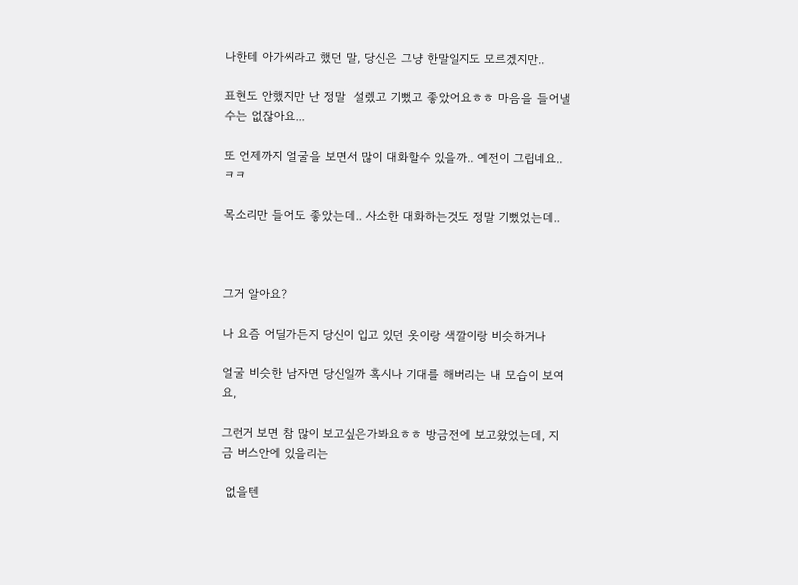나한테 아가씨라고 했던 말, 당신은 그냥 한말일지도 모르겠지만..

표현도 안했지만 난 정말  설렜고 기뻤고 좋았어요ㅎㅎ 마음을 들어낼수는 없잖아요...

또 언제까지 얼굴을 보면서 많이 대화할수 있을까.. 예전이 그립네요..ㅋㅋ

목소리만 들어도 좋았는데.. 사소한 대화하는것도 정말 기뻤었는데..



그거 알아요?

나 요즘 어딜가든지 당신이 입고 있던 옷이랑 색깔이랑 비슷하거나

얼굴 비슷한 남자면 당신일까 혹시나 기대를 해버리는 내 모습이 보여요,

그런거 보면 참 많이 보고싶은가봐요ㅎㅎ 방금전에 보고왔었는데, 지금 버스안에 있을리는

 없을텐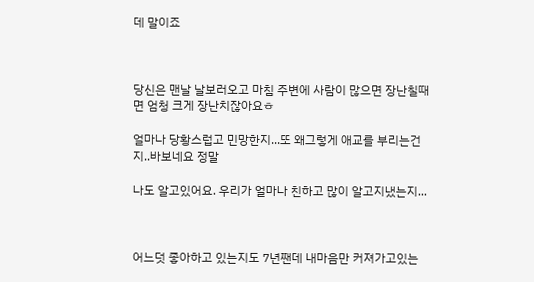데 말이죠



당신은 맨날 날보러오고 마침 주변에 사람이 많으면 장난칠때면 엄청 크게 장난치잖아요ㅎ

얼마나 당황스럽고 민망한지...또 왜그렇게 애교를 부리는건지..바보네요 정말

나도 알고있어요. 우리가 얼마나 친하고 많이 알고지냈는지...



어느덧 좋아하고 있는지도 7년짼데 내마음만 커져가고있는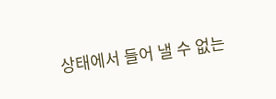상태에서 들어 낼 수 없는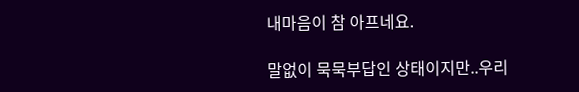내마음이 참 아프네요.

말없이 묵묵부답인 상태이지만..우리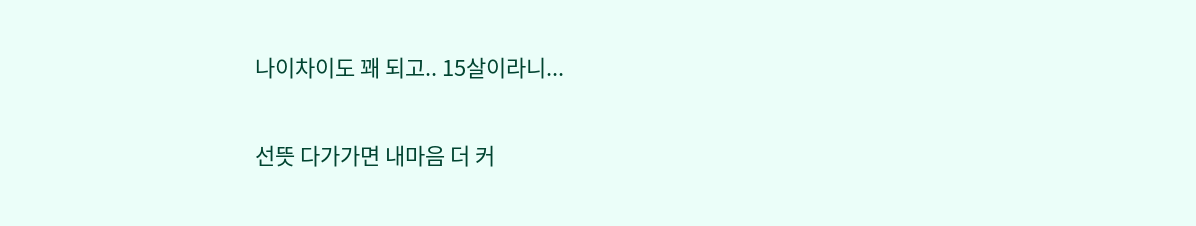나이차이도 꽤 되고.. 15살이라니...

선뜻 다가가면 내마음 더 커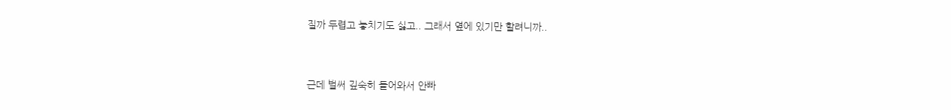질까 두렵고 놓치기도 싫고.. 그래서 옆에 있기만 할려니까..



근데 벌써 깊숙히 들어와서 안빠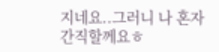지네요..그러니 나 혼자 간직할께요ㅎ